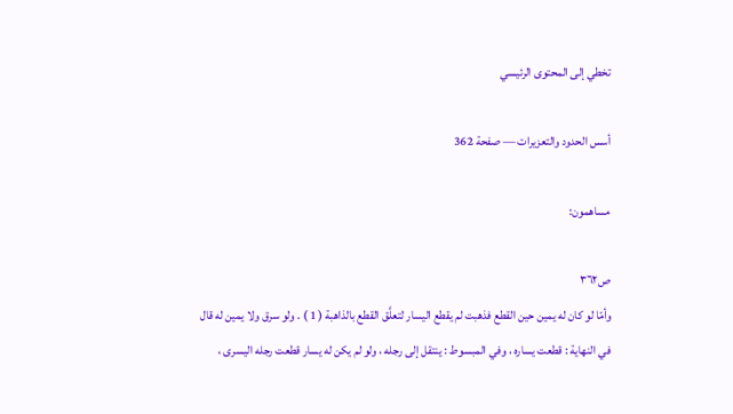تخطي إلى المحتوى الرئيسي

أسس الحدود والتعزيرات — صفحة 362

مساهمون:

ص٣٦٢
وأمّا لو كان له يمين حين القطع فذهبت لم يقطع اليسار لتعلَّق القطع بالذاهبة ( 1 ) . ولو سرق ولا يمين له قال في النهاية : قطعت يساره ، وفي المبسوط : ينتقل إلى رجله ، ولو لم يكن له يسار قطعت رجله اليسرى ،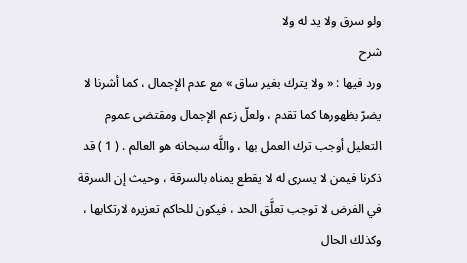ولو سرق ولا يد له ولا
شرح
ورد فيها : « ولا يترك بغير ساق » مع عدم الإجمال ، كما أشرنا لا يضرّ بظهورها كما تقدم ، ولعلّ زعم الإجمال ومقتضى عموم التعليل أوجب ترك العمل بها ، واللَّه سبحانه هو العالم . ( 1 ) قد ذكرنا فيمن لا يسرى له لا يقطع يمناه بالسرقة ، وحيث إن السرقة في الفرض لا توجب تعلَّق الحد ، فيكون للحاكم تعزيره لارتكابها ، وكذلك الحال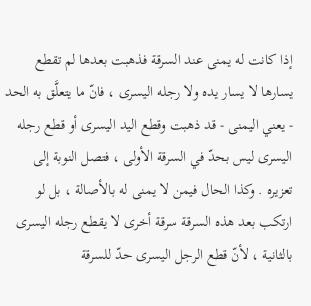إذا كانت له يمنى عند السرقة فذهبت بعدها لم تقطع يسارها لا يسار يده ولا رجله اليسرى ، فانّ ما يتعلَّق به الحد - يعني اليمنى - قد ذهبت وقطع اليد اليسرى أو قطع رجله اليسرى ليس بحدّ في السرقة الأولى ، فتصل النوبة إلى تعزيره . وكذا الحال فيمن لا يمنى له بالأصالة ، بل لو ارتكب بعد هذه السرقة سرقة أخرى لا يقطع رجله اليسرى بالثانية ، لأنّ قطع الرجل اليسرى حدّ للسرقة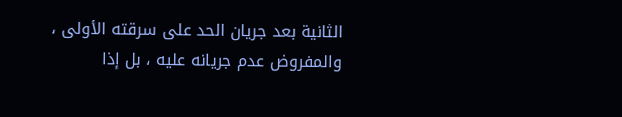الثانية بعد جريان الحد على سرقته الأولى ، والمفروض عدم جريانه عليه ، بل إذا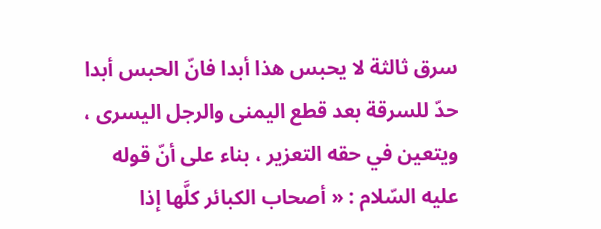سرق ثالثة لا يحبس هذا أبدا فانّ الحبس أبدا حدّ للسرقة بعد قطع اليمنى والرجل اليسرى ، ويتعين في حقه التعزير ، بناء على أنّ قوله عليه السّلام : « أصحاب الكبائر كلَّها إذا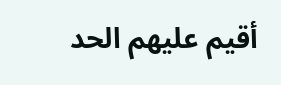أقيم عليهم الحد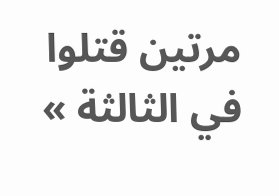مرتين قتلوا في الثالثة »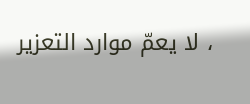، لا يعمّ موارد التعزير